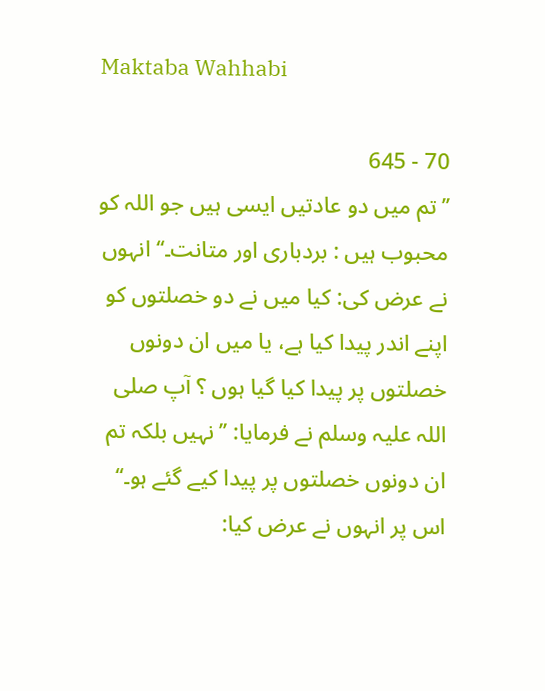Maktaba Wahhabi

70 - 645
’’تم میں دو عادتیں ایسی ہیں جو اللہ کو محبوب ہیں : بردباری اور متانت۔‘‘ انہوں نے عرض کی: کیا میں نے دو خصلتوں کو اپنے اندر پیدا کیا ہے، یا میں ان دونوں خصلتوں پر پیدا کیا گیا ہوں ؟ آپ صلی اللہ علیہ وسلم نے فرمایا: ’’نہیں بلکہ تم ان دونوں خصلتوں پر پیدا کیے گئے ہو۔‘‘ اس پر انہوں نے عرض کیا: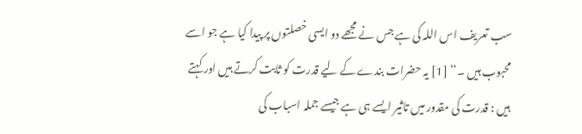سب تعریف اس اللہ کی ہے جس نے مجھے دو ایسی خصلتوں پر پیدا کیا ہے جو اسے محبوب ہیں ۔‘‘ [1] یہ حضرات بندے کے لیے قدرت کو ثابت کرتے ہیں اور کہتے ہیں : قدرت کی مقدور میں تاثیر ایسے ہی ہے جیسے جملہ اسباب کی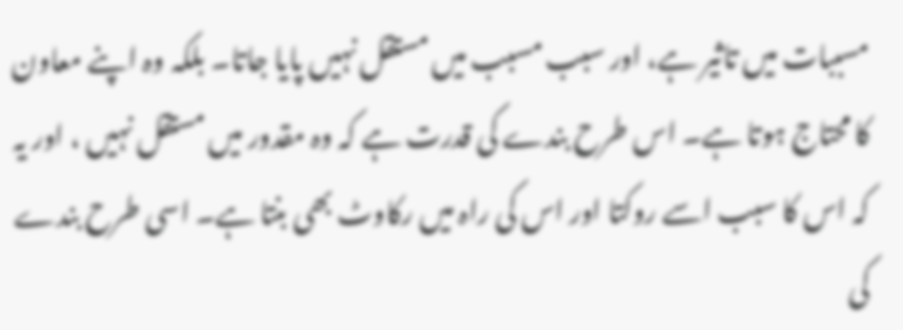مسببات میں تاثیر ہے، اور سبب مسبب میں مستقل نہیں پایا جاتا۔ بلکہ وہ اپنے معاون کا محتاج ہوتا ہے۔ اس طرح بندے کی قدرت ہے کہ وہ مقدور میں مستقل نہیں ، اور یہ کہ اس کا سبب اسے روکتا اور اس کی راہ میں رکاوٹ بھی بنتا ہے۔ اسی طرح بندے کی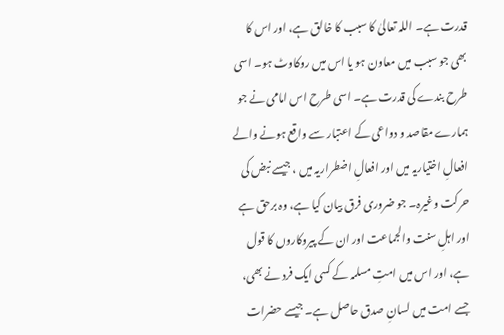قدرت ہے۔ اللہ تعالیٰ کا سبب کا خالق ہے، اور اس کا بھی جو سبب میں معاون ہو یا اس میں روکاوٹ ہو۔ اسی طرح بندے کی قدرت ہے۔ اسی طرح اس امامی نے جو ہمارے مقاصد و دواعی کے اعتبار سے واقع ہونے والے افعالِ اختیاریہ میں اور افعالِ اضطراریہ میں ، جیسے نبض کی حرکت وغیرہ۔ جو ضروری فرق بیان کیا ہے، وہ برحق ہے اور اہلِ سنت والجماعت اور ان کے پیروکاروں کا قول ہے، اور اس میں امتِ مسلمہ کے کسی ایک فرد نے بھی، جسے امت میں لسانِ صدق حاصل ہے۔ جیسے حضرات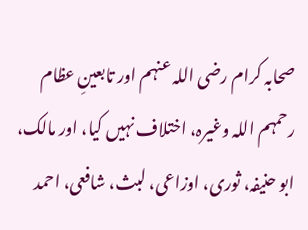صحابہ کرام رضی اللہ عنہم اور تابعینِ عظام رحمہم اللہ وغیرہ، اختلاف نہیں کیا، اور مالک، ابو حنیفہ، ثوری، اوزاعی، لبث، شافعی، احمد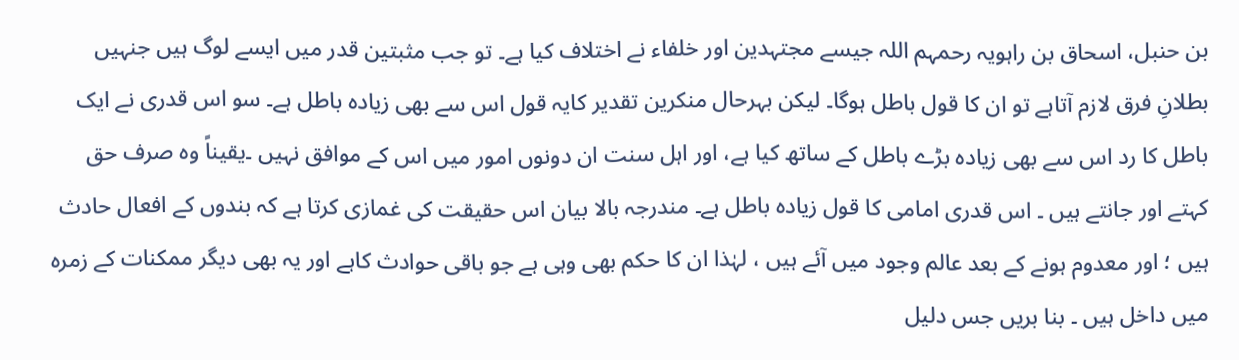بن حنبل، اسحاق بن راہویہ رحمہم اللہ جیسے مجتہدین اور خلفاء نے اختلاف کیا ہے۔ تو جب مثبتین قدر میں ایسے لوگ ہیں جنہیں بطلانِ فرق لازم آتاہے تو ان کا قول باطل ہوگا۔ لیکن بہرحال منکرین تقدیر کایہ قول اس سے بھی زیادہ باطل ہے۔ سو اس قدری نے ایک باطل کا رد اس سے بھی زیادہ بڑے باطل کے ساتھ کیا ہے، اور اہل سنت ان دونوں امور میں اس کے موافق نہیں ۔یقیناً وہ صرف حق کہتے اور جانتے ہیں ۔ اس قدری امامی کا قول زیادہ باطل ہے۔ مندرجہ بالا بیان اس حقیقت کی غمازی کرتا ہے کہ بندوں کے افعال حادث ہیں ؛ اور معدوم ہونے کے بعد عالم وجود میں آئے ہیں ، لہٰذا ان کا حکم بھی وہی ہے جو باقی حوادث کاہے اور یہ بھی دیگر ممکنات کے زمرہ میں داخل ہیں ۔ بنا بریں جس دلیل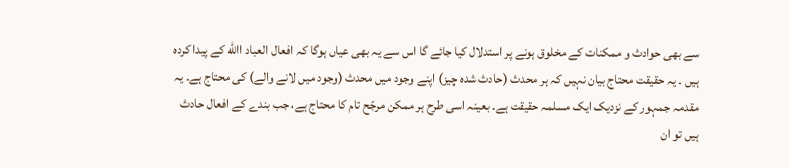سے بھی حوادث و ممکنات کے مخلوق ہونے پر استدلال کیا جائے گا اس سے یہ بھی عیاں ہوگا کہ افعال العباد االله کے پیدا کردہ ہیں ۔ یہ حقیقت محتاج بیان نہیں کہ ہر محدث (حادث شدہ چیز) اپنے وجود میں محدث (وجود میں لانے والے) کی محتاج ہے۔ یہ مقدمہ جمہور کے نزدیک ایک مسلمہ حقیقت ہے۔ بعینہ اسی طرح ہر ممکن مرجّح تام کا محتاج ہے، جب بندے کے افعال حادث ہیں تو ان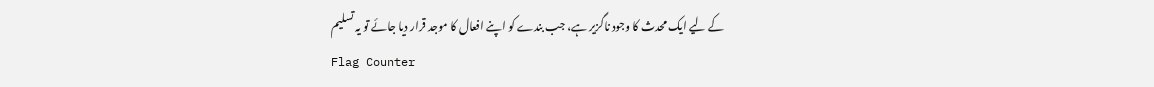کے لیے ایک محدث کا وجود ناگزیر ہے، جب بندے کو اپنے افعال کا موجد قرار دیا جائے تو یہ تسلیم
Flag Counter